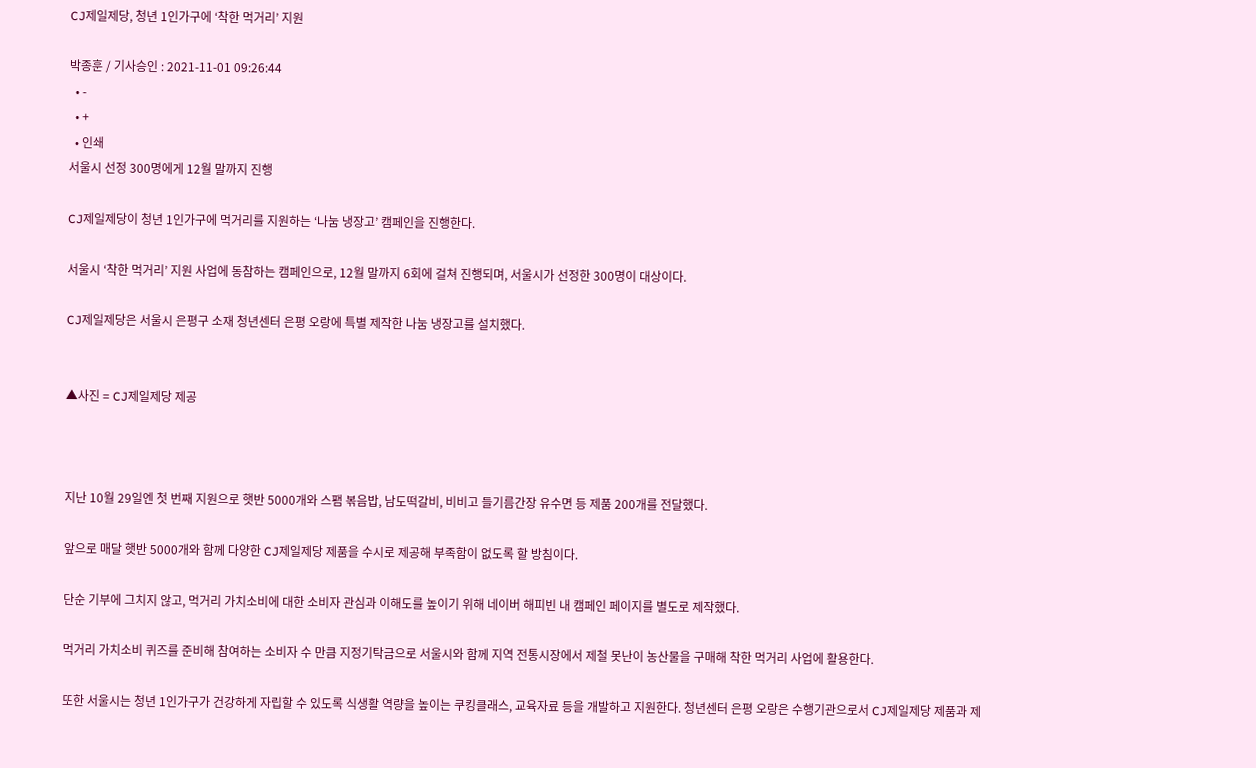CJ제일제당, 청년 1인가구에 ‘착한 먹거리’ 지원

박종훈 / 기사승인 : 2021-11-01 09:26:44
  • -
  • +
  • 인쇄
서울시 선정 300명에게 12월 말까지 진행

CJ제일제당이 청년 1인가구에 먹거리를 지원하는 ‘나눔 냉장고’ 캠페인을 진행한다.

서울시 ‘착한 먹거리’ 지원 사업에 동참하는 캠페인으로, 12월 말까지 6회에 걸쳐 진행되며, 서울시가 선정한 300명이 대상이다.

CJ제일제당은 서울시 은평구 소재 청년센터 은평 오랑에 특별 제작한 나눔 냉장고를 설치했다.


▲사진 = CJ제일제당 제공



지난 10월 29일엔 첫 번째 지원으로 햇반 5000개와 스팸 볶음밥, 남도떡갈비, 비비고 들기름간장 유수면 등 제품 200개를 전달했다.

앞으로 매달 햇반 5000개와 함께 다양한 CJ제일제당 제품을 수시로 제공해 부족함이 없도록 할 방침이다.

단순 기부에 그치지 않고, 먹거리 가치소비에 대한 소비자 관심과 이해도를 높이기 위해 네이버 해피빈 내 캠페인 페이지를 별도로 제작했다.

먹거리 가치소비 퀴즈를 준비해 참여하는 소비자 수 만큼 지정기탁금으로 서울시와 함께 지역 전통시장에서 제철 못난이 농산물을 구매해 착한 먹거리 사업에 활용한다.

또한 서울시는 청년 1인가구가 건강하게 자립할 수 있도록 식생활 역량을 높이는 쿠킹클래스, 교육자료 등을 개발하고 지원한다. 청년센터 은평 오랑은 수행기관으로서 CJ제일제당 제품과 제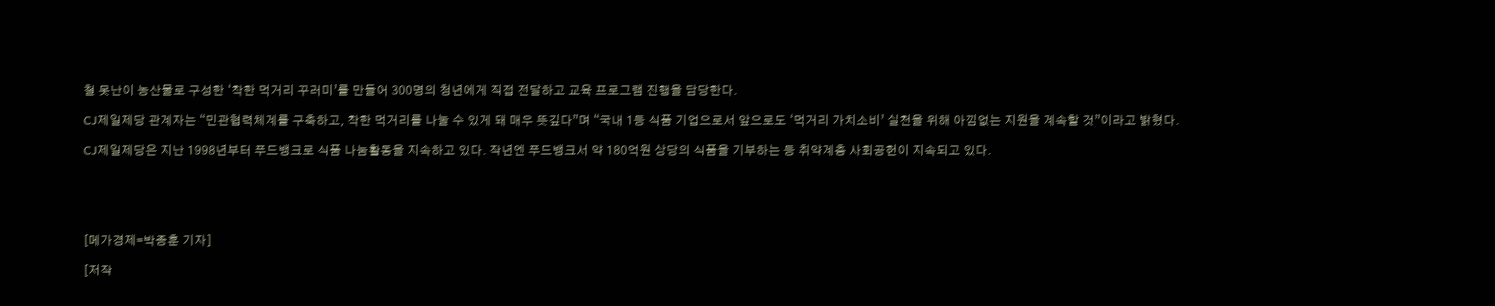철 못난이 농산물로 구성한 ‘착한 먹거리 꾸러미’를 만들어 300명의 청년에게 직접 전달하고 교육 프로그램 진행을 담당한다.

CJ제일제당 관계자는 “민관협력체계를 구축하고, 착한 먹거리를 나눌 수 있게 돼 매우 뜻깊다”며 “국내 1등 식품 기업으로서 앞으로도 ‘먹거리 가치소비’ 실천을 위해 아낌없는 지원을 계속할 것”이라고 밝혔다.

CJ제일제당은 지난 1998년부터 푸드뱅크로 식품 나눔활동을 지속하고 있다. 작년엔 푸드뱅크서 약 180억원 상당의 식품을 기부하는 등 취약계층 사회공헌이 지속되고 있다.





[메가경제=박종훈 기자]

[저작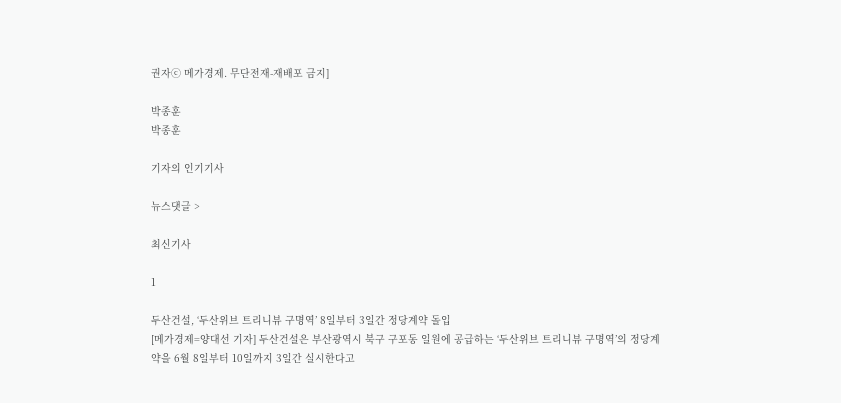권자ⓒ 메가경제. 무단전재-재배포 금지]

박종훈
박종훈

기자의 인기기사

뉴스댓글 >

최신기사

1

두산건설, ‘두산위브 트리니뷰 구명역’ 8일부터 3일간 정당계약 돌입
[메가경제=양대선 기자] 두산건설은 부산광역시 북구 구포동 일원에 공급하는 ‘두산위브 트리니뷰 구명역’의 정당계약을 6월 8일부터 10일까지 3일간 실시한다고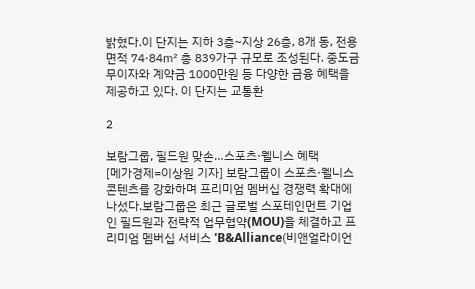밝혔다.이 단지는 지하 3층~지상 26층, 8개 동, 전용면적 74·84㎡ 총 839가구 규모로 조성된다. 중도금 무이자와 계약금 1000만원 등 다양한 금융 혜택을 제공하고 있다. 이 단지는 교통환

2

보람그룹, 필드원 맞손…스포츠·웰니스 혜택
[메가경제=이상원 기자] 보람그룹이 스포츠·웰니스 콘텐츠를 강화하며 프리미엄 멤버십 경쟁력 확대에 나섰다.보람그룹은 최근 글로벌 스포테인먼트 기업인 필드원과 전략적 업무협약(MOU)을 체결하고 프리미엄 멤버십 서비스 'B&Alliance(비앤얼라이언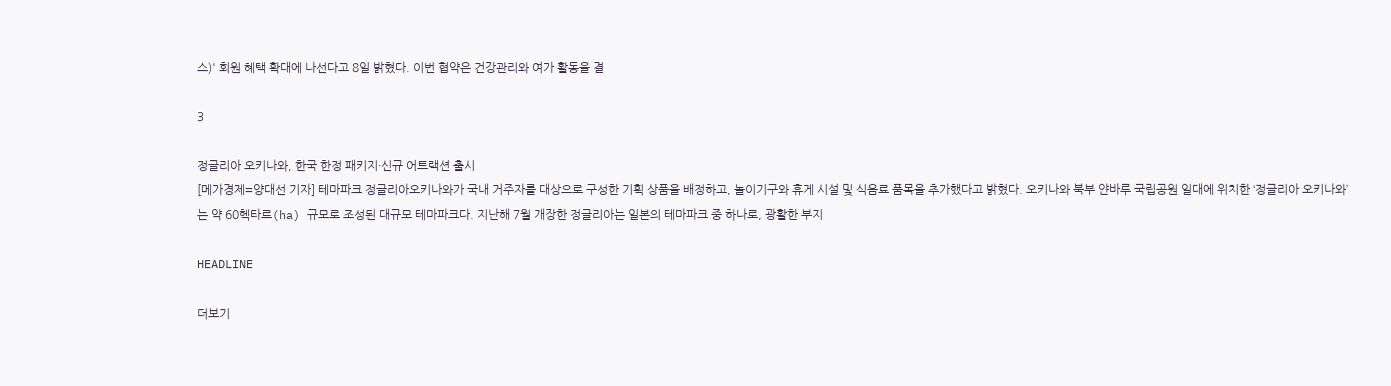스)' 회원 혜택 확대에 나선다고 8일 밝혔다. 이번 협약은 건강관리와 여가 활동을 결

3

정글리아 오키나와, 한국 한정 패키지·신규 어트랙션 출시
[메가경제=양대선 기자] 테마파크 정글리아오키나와가 국내 거주자를 대상으로 구성한 기획 상품을 배정하고, 놀이기구와 휴게 시설 및 식음료 품목을 추가했다고 밝혔다. 오키나와 북부 얀바루 국립공원 일대에 위치한 ‘정글리아 오키나와’는 약 60헥타르(ha) 규모로 조성된 대규모 테마파크다. 지난해 7월 개장한 정글리아는 일본의 테마파크 중 하나로, 광활한 부지

HEADLINE

더보기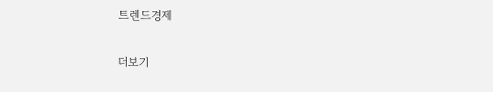트렌드경제

더보기